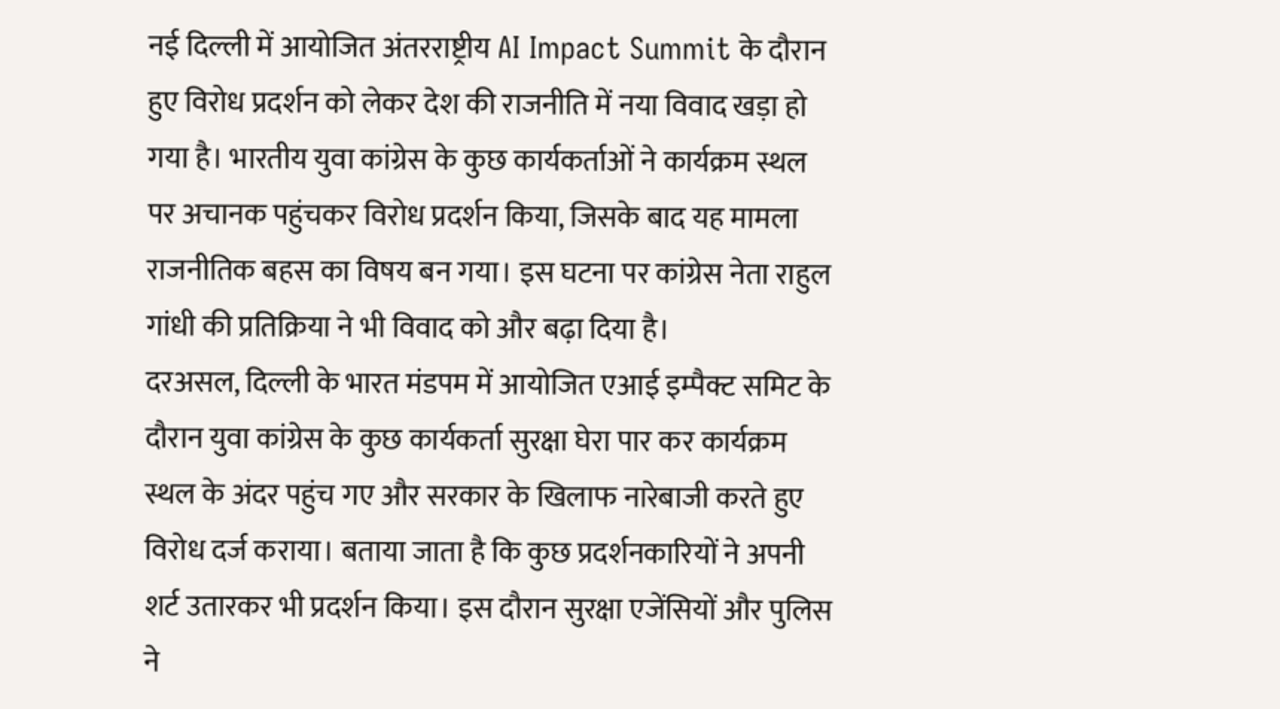नई दिल्ली में आयोजित अंतरराष्ट्रीय AI Impact Summit के दौरान हुए विरोध प्रदर्शन को लेकर देश की राजनीति में नया विवाद खड़ा हो गया है। भारतीय युवा कांग्रेस के कुछ कार्यकर्ताओं ने कार्यक्रम स्थल पर अचानक पहुंचकर विरोध प्रदर्शन किया, जिसके बाद यह मामला राजनीतिक बहस का विषय बन गया। इस घटना पर कांग्रेस नेता राहुल गांधी की प्रतिक्रिया ने भी विवाद को और बढ़ा दिया है।
दरअसल, दिल्ली के भारत मंडपम में आयोजित एआई इम्पैक्ट समिट के दौरान युवा कांग्रेस के कुछ कार्यकर्ता सुरक्षा घेरा पार कर कार्यक्रम स्थल के अंदर पहुंच गए और सरकार के खिलाफ नारेबाजी करते हुए विरोध दर्ज कराया। बताया जाता है कि कुछ प्रदर्शनकारियों ने अपनी शर्ट उतारकर भी प्रदर्शन किया। इस दौरान सुरक्षा एजेंसियों और पुलिस ने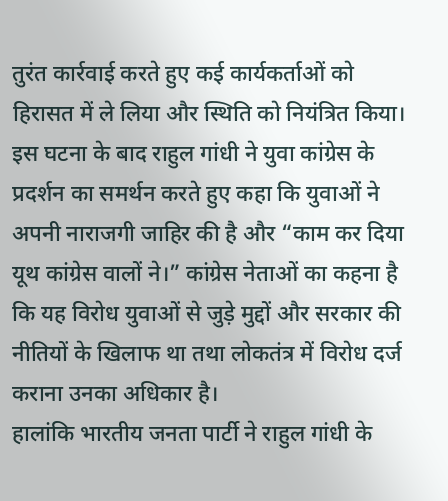तुरंत कार्रवाई करते हुए कई कार्यकर्ताओं को हिरासत में ले लिया और स्थिति को नियंत्रित किया।
इस घटना के बाद राहुल गांधी ने युवा कांग्रेस के प्रदर्शन का समर्थन करते हुए कहा कि युवाओं ने अपनी नाराजगी जाहिर की है और “काम कर दिया यूथ कांग्रेस वालों ने।” कांग्रेस नेताओं का कहना है कि यह विरोध युवाओं से जुड़े मुद्दों और सरकार की नीतियों के खिलाफ था तथा लोकतंत्र में विरोध दर्ज कराना उनका अधिकार है।
हालांकि भारतीय जनता पार्टी ने राहुल गांधी के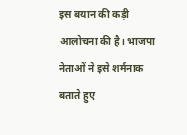इस बयान की कड़ी आलोचना की है। भाजपा नेताओं ने इसे शर्मनाक बताते हुए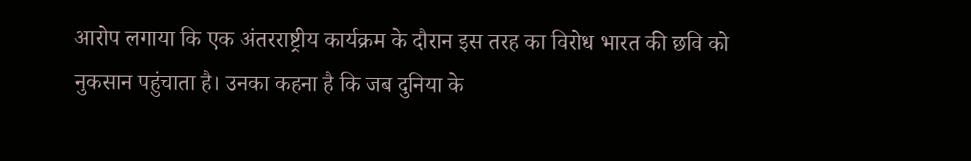आरोप लगाया कि एक अंतरराष्ट्रीय कार्यक्रम के दौरान इस तरह का विरोध भारत की छवि को नुकसान पहुंचाता है। उनका कहना है कि जब दुनिया के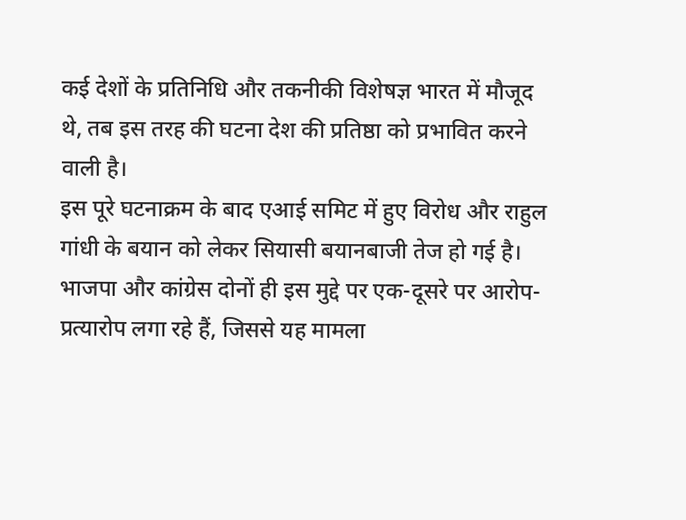कई देशों के प्रतिनिधि और तकनीकी विशेषज्ञ भारत में मौजूद थे, तब इस तरह की घटना देश की प्रतिष्ठा को प्रभावित करने वाली है।
इस पूरे घटनाक्रम के बाद एआई समिट में हुए विरोध और राहुल गांधी के बयान को लेकर सियासी बयानबाजी तेज हो गई है। भाजपा और कांग्रेस दोनों ही इस मुद्दे पर एक-दूसरे पर आरोप-प्रत्यारोप लगा रहे हैं, जिससे यह मामला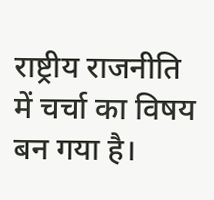राष्ट्रीय राजनीति में चर्चा का विषय बन गया है।